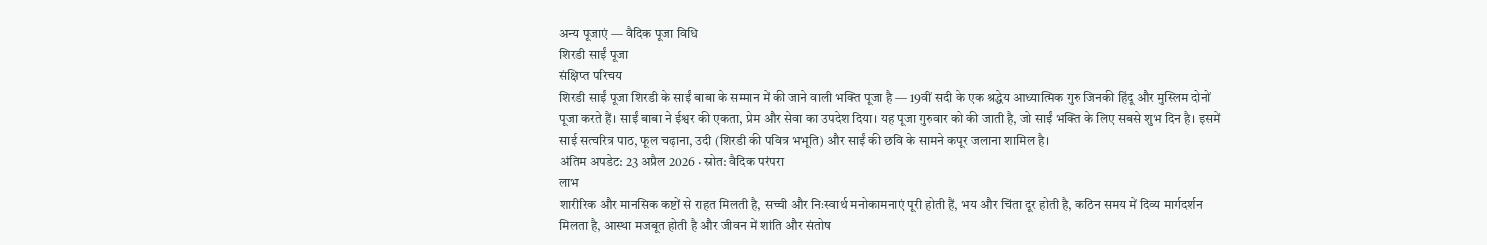अन्य पूजाएं — वैदिक पूजा विधि
शिरडी साईं पूजा
संक्षिप्त परिचय
शिरडी साईं पूजा शिरडी के साईं बाबा के सम्मान में की जाने वाली भक्ति पूजा है — 19वीं सदी के एक श्रद्धेय आध्यात्मिक गुरु जिनकी हिंदू और मुस्लिम दोनों पूजा करते हैं। साईं बाबा ने ईश्वर की एकता, प्रेम और सेवा का उपदेश दिया। यह पूजा गुरुवार को की जाती है, जो साईं भक्ति के लिए सबसे शुभ दिन है। इसमें साई सत्चरित्र पाठ, फूल चढ़ाना, उदी (शिरडी की पवित्र भभूति) और साईं की छवि के सामने कपूर जलाना शामिल है।
अंतिम अपडेट: 23 अप्रैल 2026 · स्रोत: वैदिक परंपरा
लाभ
शारीरिक और मानसिक कष्टों से राहत मिलती है, सच्ची और निःस्वार्थ मनोकामनाएं पूरी होती हैं, भय और चिंता दूर होती है, कठिन समय में दिव्य मार्गदर्शन मिलता है, आस्था मजबूत होती है और जीवन में शांति और संतोष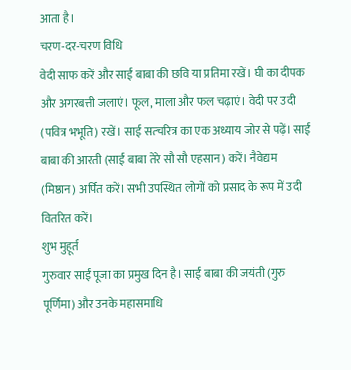आता है।
चरण-दर-चरण विधि
वेदी साफ करें और साईं बाबा की छवि या प्रतिमा रखें। घी का दीपक और अगरबत्ती जलाएं। फूल, माला और फल चढ़ाएं। वेदी पर उदी (पवित्र भभूति) रखें। साई सत्चरित्र का एक अध्याय जोर से पढ़ें। साईं बाबा की आरती (साईं बाबा तेरे सौ सौ एहसान) करें। नैवेद्यम (मिष्ठान) अर्पित करें। सभी उपस्थित लोगों को प्रसाद के रूप में उदी वितरित करें।
शुभ मुहूर्त
गुरुवार साईं पूजा का प्रमुख दिन है। साईं बाबा की जयंती (गुरु पूर्णिमा) और उनके महासमाधि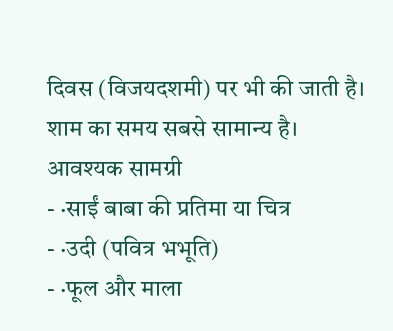दिवस (विजयदशमी) पर भी की जाती है। शाम का समय सबसे सामान्य है।
आवश्यक सामग्री
- ·साईं बाबा की प्रतिमा या चित्र
- ·उदी (पवित्र भभूति)
- ·फूल और माला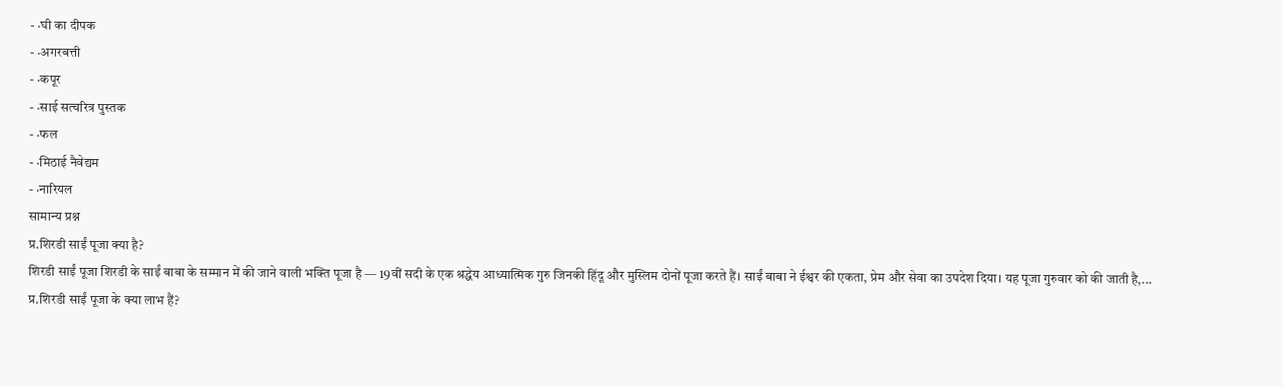- ·घी का दीपक
- ·अगरबत्ती
- ·कपूर
- ·साई सत्चरित्र पुस्तक
- ·फल
- ·मिठाई नैवेद्यम
- ·नारियल
सामान्य प्रश्न
प्र.शिरडी साईं पूजा क्या है?
शिरडी साईं पूजा शिरडी के साईं बाबा के सम्मान में की जाने वाली भक्ति पूजा है — 19वीं सदी के एक श्रद्धेय आध्यात्मिक गुरु जिनकी हिंदू और मुस्लिम दोनों पूजा करते हैं। साईं बाबा ने ईश्वर की एकता, प्रेम और सेवा का उपदेश दिया। यह पूजा गुरुवार को की जाती है,...
प्र.शिरडी साईं पूजा के क्या लाभ हैं?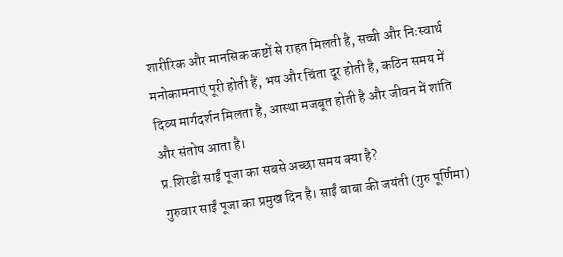शारीरिक और मानसिक कष्टों से राहत मिलती है, सच्ची और निःस्वार्थ मनोकामनाएं पूरी होती हैं, भय और चिंता दूर होती है, कठिन समय में दिव्य मार्गदर्शन मिलता है, आस्था मजबूत होती है और जीवन में शांति और संतोष आता है।
प्र.शिरडी साईं पूजा का सबसे अच्छा समय क्या है?
गुरुवार साईं पूजा का प्रमुख दिन है। साईं बाबा की जयंती (गुरु पूर्णिमा)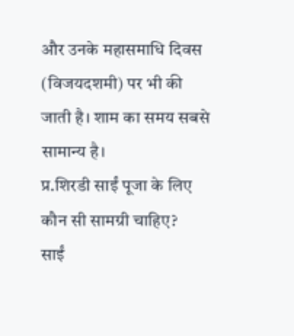और उनके महासमाधि दिवस (विजयदशमी) पर भी की जाती है। शाम का समय सबसे सामान्य है।
प्र.शिरडी साईं पूजा के लिए कौन सी सामग्री चाहिए?
साईं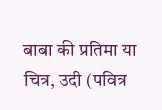बाबा की प्रतिमा या चित्र, उदी (पवित्र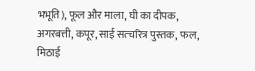भभूति), फूल और माला, घी का दीपक, अगरबत्ती, कपूर, साई सत्चरित्र पुस्तक, फल, मिठाई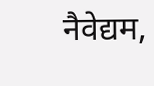नैवेद्यम,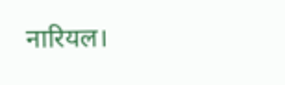नारियल।